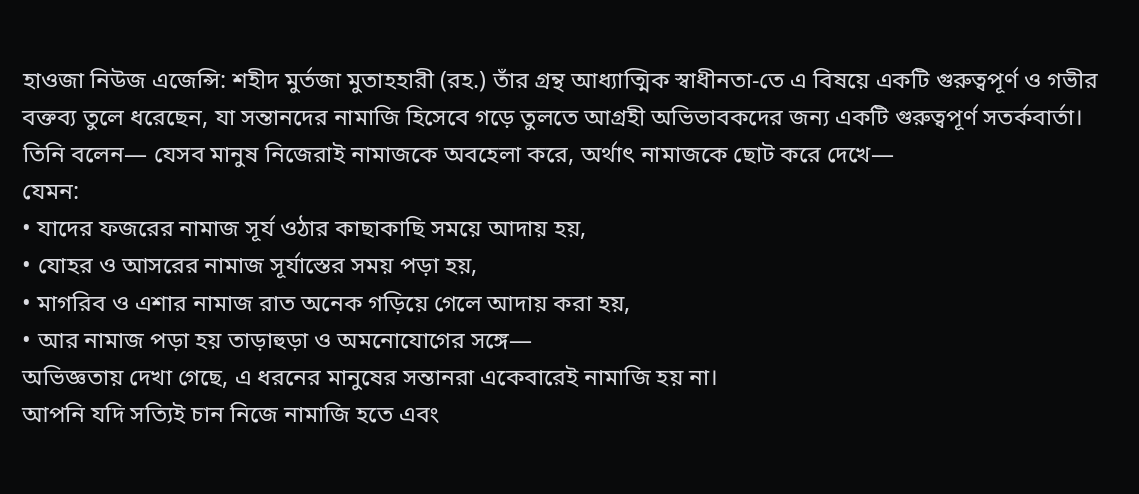হাওজা নিউজ এজেন্সি: শহীদ মুর্তজা মুতাহহারী (রহ.) তাঁর গ্রন্থ আধ্যাত্মিক স্বাধীনতা-তে এ বিষয়ে একটি গুরুত্বপূর্ণ ও গভীর বক্তব্য তুলে ধরেছেন, যা সন্তানদের নামাজি হিসেবে গড়ে তুলতে আগ্রহী অভিভাবকদের জন্য একটি গুরুত্বপূর্ণ সতর্কবার্তা।
তিনি বলেন— যেসব মানুষ নিজেরাই নামাজকে অবহেলা করে, অর্থাৎ নামাজকে ছোট করে দেখে—
যেমন:
• যাদের ফজরের নামাজ সূর্য ওঠার কাছাকাছি সময়ে আদায় হয়,
• যোহর ও আসরের নামাজ সূর্যাস্তের সময় পড়া হয়,
• মাগরিব ও এশার নামাজ রাত অনেক গড়িয়ে গেলে আদায় করা হয়,
• আর নামাজ পড়া হয় তাড়াহুড়া ও অমনোযোগের সঙ্গে—
অভিজ্ঞতায় দেখা গেছে, এ ধরনের মানুষের সন্তানরা একেবারেই নামাজি হয় না।
আপনি যদি সত্যিই চান নিজে নামাজি হতে এবং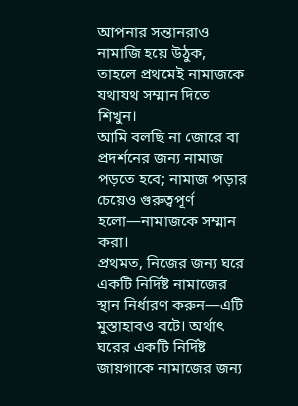আপনার সন্তানরাও নামাজি হয়ে উঠুক, তাহলে প্রথমেই নামাজকে যথাযথ সম্মান দিতে শিখুন।
আমি বলছি না জোরে বা প্রদর্শনের জন্য নামাজ পড়তে হবে; নামাজ পড়ার চেয়েও গুরুত্বপূর্ণ হলো—নামাজকে সম্মান করা।
প্রথমত, নিজের জন্য ঘরে একটি নির্দিষ্ট নামাজের স্থান নির্ধারণ করুন—এটি মুস্তাহাবও বটে। অর্থাৎ ঘরের একটি নির্দিষ্ট জায়গাকে নামাজের জন্য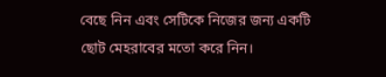বেছে নিন এবং সেটিকে নিজের জন্য একটি ছোট মেহরাবের মতো করে নিন।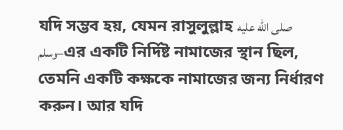যদি সম্ভব হয়, যেমন রাসুলুল্লাহ صلى الله عليه وسلم–এর একটি নির্দিষ্ট নামাজের স্থান ছিল, তেমনি একটি কক্ষকে নামাজের জন্য নির্ধারণ করুন। আর যদি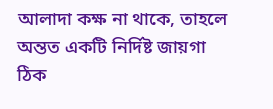আলাদা কক্ষ না থাকে, তাহলে অন্তত একটি নির্দিষ্ট জায়গা ঠিক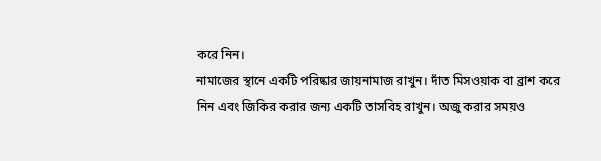করে নিন।
নামাজের স্থানে একটি পরিষ্কার জায়নামাজ রাখুন। দাঁত মিসওয়াক বা ব্রাশ করে নিন এবং জিকির করার জন্য একটি তাসবিহ রাখুন। অজু করার সময়ও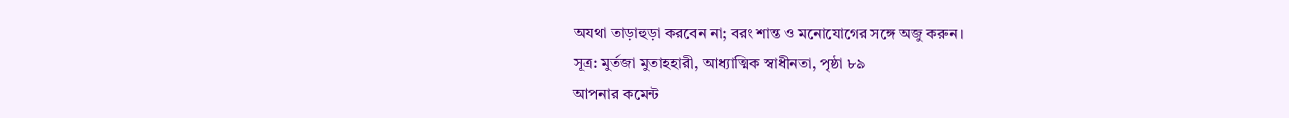অযথা তাড়াহুড়া করবেন না; বরং শান্ত ও মনোযোগের সঙ্গে অজু করুন।
সূত্র: মুর্তজা মুতাহহারী, আধ্যাত্মিক স্বাধীনতা, পৃষ্ঠা ৮৯
আপনার কমেন্ট